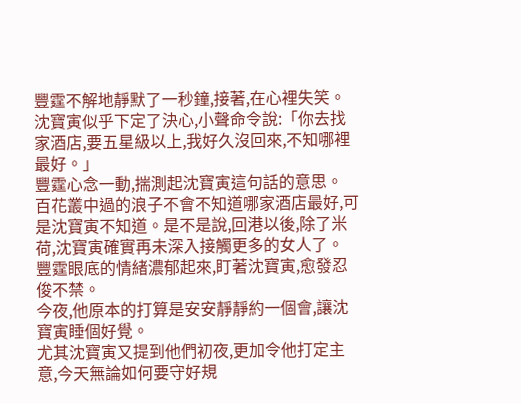豐霆不解地靜默了一秒鐘,接著,在心裡失笑。
沈寶寅似乎下定了決心,小聲命令說:「你去找家酒店,要五星級以上,我好久沒回來,不知哪裡最好。」
豐霆心念一動,揣測起沈寶寅這句話的意思。
百花叢中過的浪子不會不知道哪家酒店最好,可是沈寶寅不知道。是不是說,回港以後,除了米荷,沈寶寅確實再未深入接觸更多的女人了。
豐霆眼底的情緒濃郁起來,盯著沈寶寅,愈發忍俊不禁。
今夜,他原本的打算是安安靜靜約一個會,讓沈寶寅睡個好覺。
尤其沈寶寅又提到他們初夜,更加令他打定主意,今天無論如何要守好規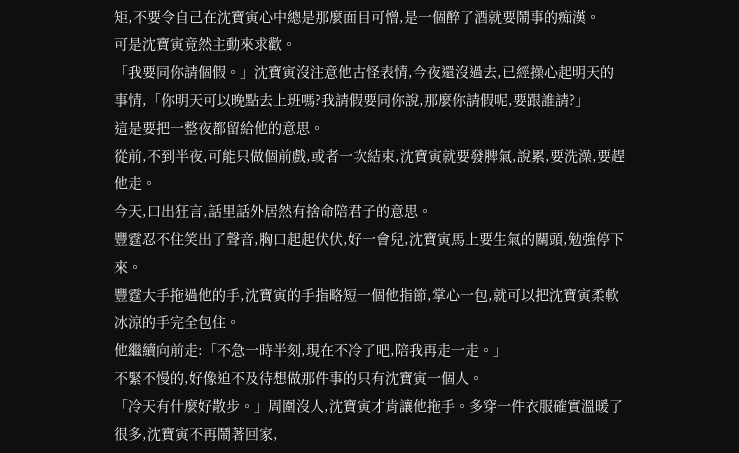矩,不要令自己在沈寶寅心中總是那麼面目可憎,是一個醉了酒就要鬧事的痴漢。
可是沈寶寅竟然主動來求歡。
「我要同你請個假。」沈寶寅沒注意他古怪表情,今夜還沒過去,已經操心起明天的事情,「你明天可以晚點去上班嗎?我請假要同你說,那麼你請假呢,要跟誰請?」
這是要把一整夜都留給他的意思。
從前,不到半夜,可能只做個前戲,或者一次結束,沈寶寅就要發脾氣,說累,要洗澡,要趕他走。
今天,口出狂言,話里話外居然有捨命陪君子的意思。
豐霆忍不住笑出了聲音,胸口起起伏伏,好一會兒,沈寶寅馬上要生氣的關頭,勉強停下來。
豐霆大手拖過他的手,沈寶寅的手指略短一個他指節,掌心一包,就可以把沈寶寅柔軟冰涼的手完全包住。
他繼續向前走:「不急一時半刻,現在不冷了吧,陪我再走一走。」
不緊不慢的,好像迫不及待想做那件事的只有沈寶寅一個人。
「冷天有什麼好散步。」周圍沒人,沈寶寅才肯讓他拖手。多穿一件衣服確實溫暖了很多,沈寶寅不再鬧著回家,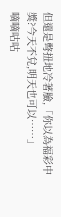但還是彆扭地冷著臉,「你以為福彩中獎?今天不兌,明天也可以……」
嘀嘀咕咕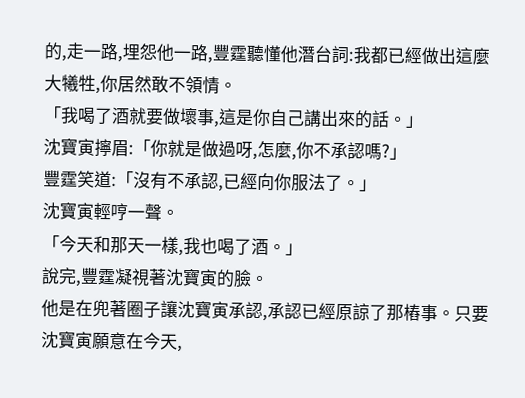的,走一路,埋怨他一路,豐霆聽懂他潛台詞:我都已經做出這麼大犧牲,你居然敢不領情。
「我喝了酒就要做壞事,這是你自己講出來的話。」
沈寶寅擰眉:「你就是做過呀,怎麼,你不承認嗎?」
豐霆笑道:「沒有不承認,已經向你服法了。」
沈寶寅輕哼一聲。
「今天和那天一樣,我也喝了酒。」
說完,豐霆凝視著沈寶寅的臉。
他是在兜著圈子讓沈寶寅承認,承認已經原諒了那樁事。只要沈寶寅願意在今天,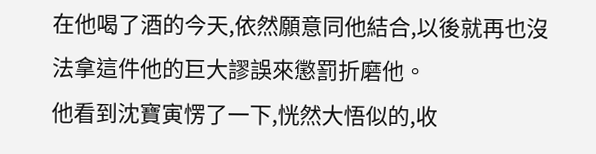在他喝了酒的今天,依然願意同他結合,以後就再也沒法拿這件他的巨大謬誤來懲罰折磨他。
他看到沈寶寅愣了一下,恍然大悟似的,收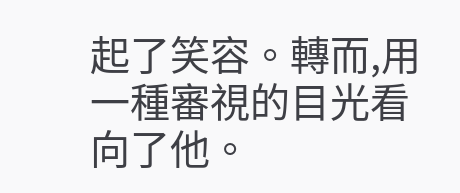起了笑容。轉而,用一種審視的目光看向了他。